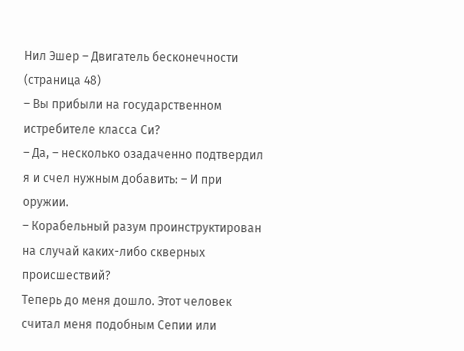Нил Эшер – Двигатель бесконечности (страница 48)
– Вы прибыли на государственном истребителе класса Си?
– Да, – несколько озадаченно подтвердил я и счел нужным добавить: – И при оружии.
– Корабельный разум проинструктирован на случай каких-либо скверных происшествий?
Теперь до меня дошло. Этот человек считал меня подобным Сепии или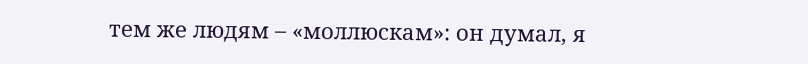тем же людям – «моллюскам»: он думал, я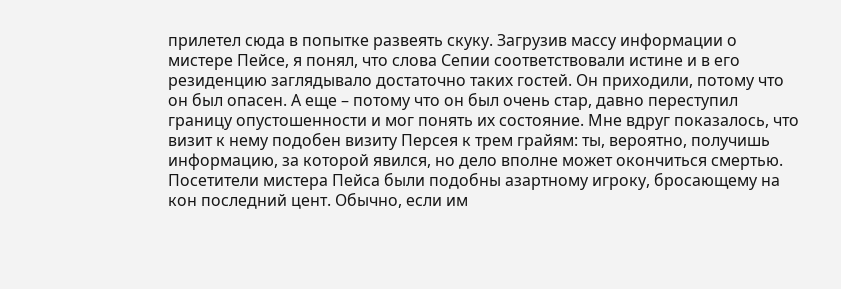прилетел сюда в попытке развеять скуку. Загрузив массу информации о мистере Пейсе, я понял, что слова Сепии соответствовали истине и в его резиденцию заглядывало достаточно таких гостей. Он приходили, потому что он был опасен. А еще – потому что он был очень стар, давно переступил границу опустошенности и мог понять их состояние. Мне вдруг показалось, что визит к нему подобен визиту Персея к трем грайям: ты, вероятно, получишь информацию, за которой явился, но дело вполне может окончиться смертью. Посетители мистера Пейса были подобны азартному игроку, бросающему на кон последний цент. Обычно, если им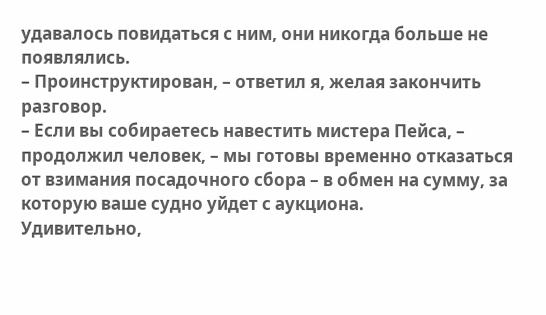удавалось повидаться с ним, они никогда больше не появлялись.
– Проинструктирован, – ответил я, желая закончить разговор.
– Если вы собираетесь навестить мистера Пейса, – продолжил человек, – мы готовы временно отказаться от взимания посадочного сбора – в обмен на сумму, за которую ваше судно уйдет с аукциона.
Удивительно,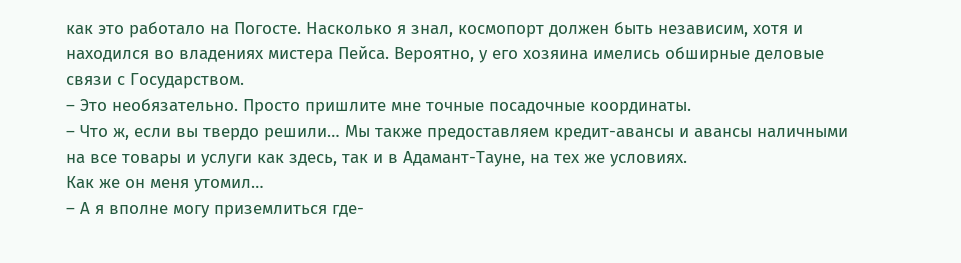как это работало на Погосте. Насколько я знал, космопорт должен быть независим, хотя и находился во владениях мистера Пейса. Вероятно, у его хозяина имелись обширные деловые связи с Государством.
– Это необязательно. Просто пришлите мне точные посадочные координаты.
– Что ж, если вы твердо решили… Мы также предоставляем кредит-авансы и авансы наличными на все товары и услуги как здесь, так и в Адамант-Тауне, на тех же условиях.
Как же он меня утомил…
– А я вполне могу приземлиться где-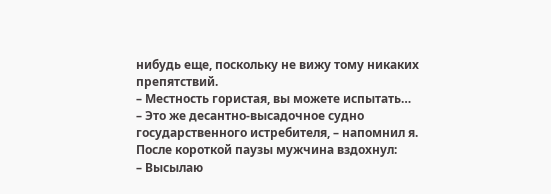нибудь еще, поскольку не вижу тому никаких препятствий.
– Местность гористая, вы можете испытать…
– Это же десантно-высадочное судно государственного истребителя, – напомнил я.
После короткой паузы мужчина вздохнул:
– Высылаю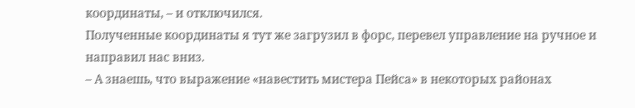координаты, – и отключился.
Полученные координаты я тут же загрузил в форс, перевел управление на ручное и направил нас вниз.
– А знаешь, что выражение «навестить мистера Пейса» в некоторых районах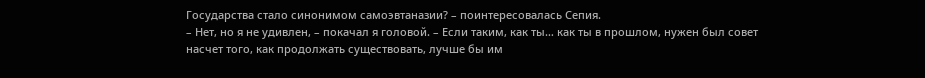Государства стало синонимом самоэвтаназии? – поинтересовалась Сепия.
– Нет, но я не удивлен, – покачал я головой. – Если таким, как ты… как ты в прошлом, нужен был совет насчет того, как продолжать существовать, лучше бы им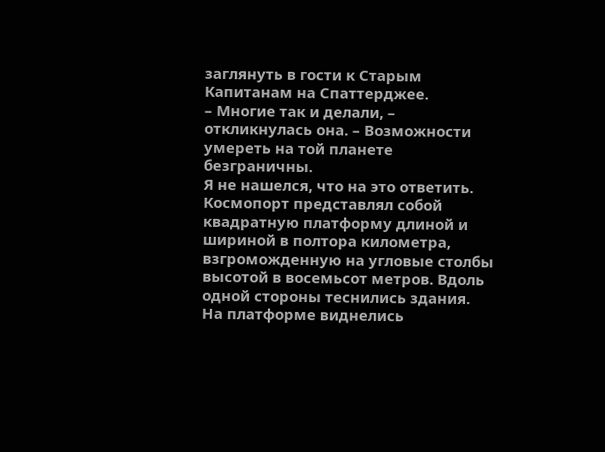заглянуть в гости к Старым Капитанам на Спаттерджее.
– Многие так и делали, – откликнулась она. – Возможности умереть на той планете безграничны.
Я не нашелся, что на это ответить.
Космопорт представлял собой квадратную платформу длиной и шириной в полтора километра, взгроможденную на угловые столбы высотой в восемьсот метров. Вдоль одной стороны теснились здания. На платформе виднелись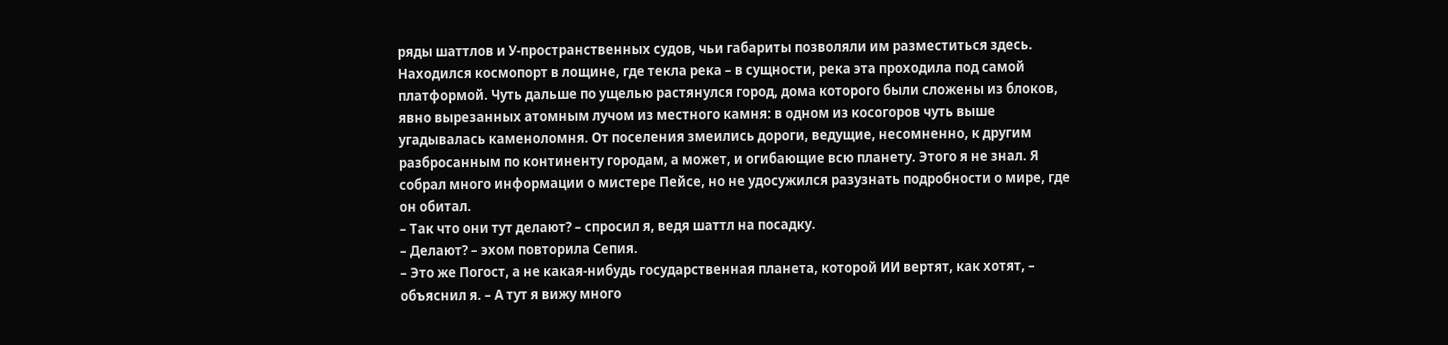ряды шаттлов и У-пространственных судов, чьи габариты позволяли им разместиться здесь. Находился космопорт в лощине, где текла река – в сущности, река эта проходила под самой платформой. Чуть дальше по ущелью растянулся город, дома которого были сложены из блоков, явно вырезанных атомным лучом из местного камня: в одном из косогоров чуть выше угадывалась каменоломня. От поселения змеились дороги, ведущие, несомненно, к другим разбросанным по континенту городам, а может, и огибающие всю планету. Этого я не знал. Я собрал много информации о мистере Пейсе, но не удосужился разузнать подробности о мире, где он обитал.
– Так что они тут делают? – спросил я, ведя шаттл на посадку.
– Делают? – эхом повторила Сепия.
– Это же Погост, а не какая-нибудь государственная планета, которой ИИ вертят, как хотят, – объяснил я. – А тут я вижу много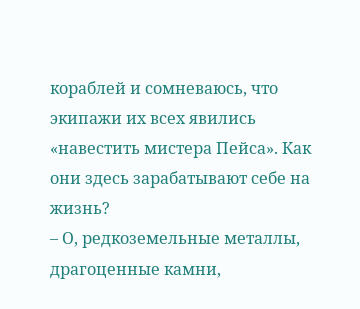кораблей и сомневаюсь, что экипажи их всех явились «навестить мистера Пейса». Как они здесь зарабатывают себе на жизнь?
– О, редкоземельные металлы, драгоценные камни,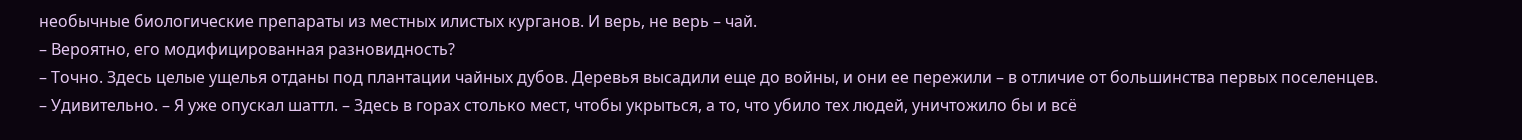необычные биологические препараты из местных илистых курганов. И верь, не верь – чай.
– Вероятно, его модифицированная разновидность?
– Точно. Здесь целые ущелья отданы под плантации чайных дубов. Деревья высадили еще до войны, и они ее пережили – в отличие от большинства первых поселенцев.
– Удивительно. – Я уже опускал шаттл. – Здесь в горах столько мест, чтобы укрыться, а то, что убило тех людей, уничтожило бы и всё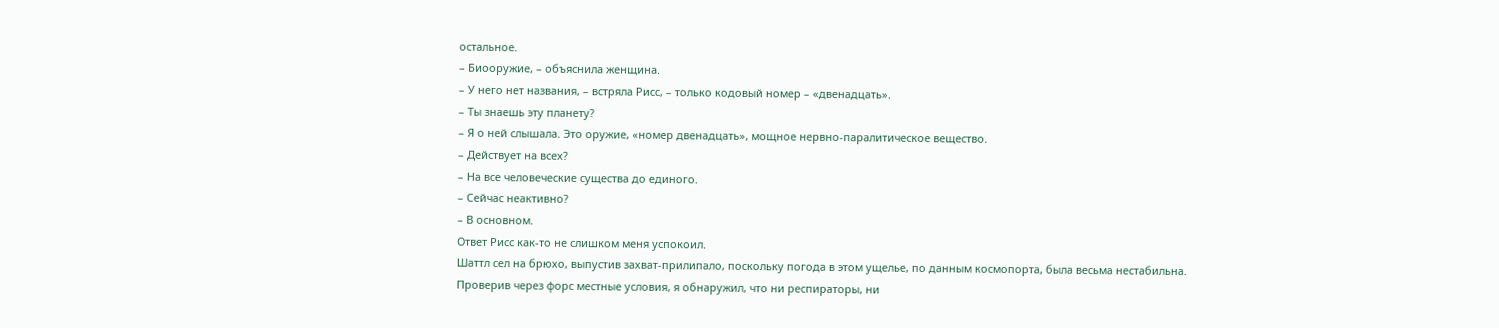остальное.
– Биооружие, – объяснила женщина.
– У него нет названия, – встряла Рисс, – только кодовый номер – «двенадцать».
– Ты знаешь эту планету?
– Я о ней слышала. Это оружие, «номер двенадцать», мощное нервно-паралитическое вещество.
– Действует на всех?
– На все человеческие существа до единого.
– Сейчас неактивно?
– В основном.
Ответ Рисс как-то не слишком меня успокоил.
Шаттл сел на брюхо, выпустив захват-прилипало, поскольку погода в этом ущелье, по данным космопорта, была весьма нестабильна. Проверив через форс местные условия, я обнаружил, что ни респираторы, ни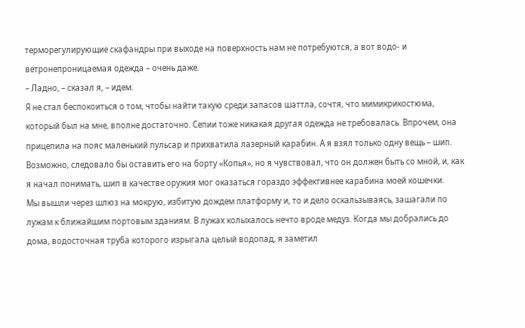терморегулирующие скафандры при выходе на поверхность нам не потребуются, а вот водо- и ветронепроницаемая одежда – очень даже.
– Ладно, – сказал я, – идем.
Я не стал беспокоиться о том, чтобы найти такую среди запасов шаттла, сочтя, что мимикрикостюма, который был на мне, вполне достаточно. Сепии тоже никакая другая одежда не требовалась. Впрочем, она прицепила на пояс маленький пульсар и прихватила лазерный карабин. А я взял только одну вещь – шип. Возможно, следовало бы оставить его на борту «Копья», но я чувствовал, что он должен быть со мной, и, как я начал понимать, шип в качестве оружия мог оказаться гораздо эффективнее карабина моей кошечки.
Мы вышли через шлюз на мокрую, избитую дождем платформу и, то и дело оскальзываясь, зашагали по лужам к ближайшим портовым зданиям. В лужах колыхалось нечто вроде медуз. Когда мы добрались до дома, водосточная труба которого изрыгала целый водопад, я заметил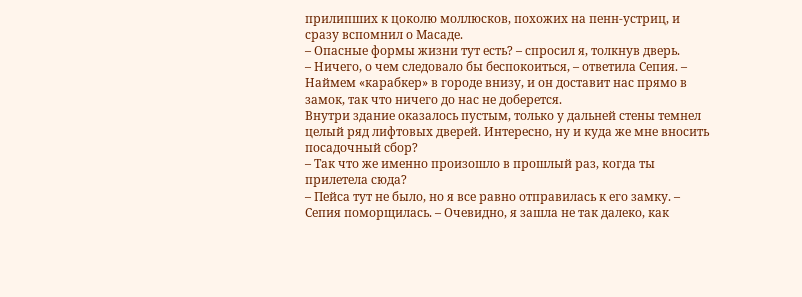прилипших к цоколю моллюсков, похожих на пенн-устриц, и сразу вспомнил о Масаде.
– Опасные формы жизни тут есть? – спросил я, толкнув дверь.
– Ничего, о чем следовало бы беспокоиться, – ответила Сепия. – Наймем «карабкер» в городе внизу, и он доставит нас прямо в замок, так что ничего до нас не доберется.
Внутри здание оказалось пустым, только у дальней стены темнел целый ряд лифтовых дверей. Интересно, ну и куда же мне вносить посадочный сбор?
– Так что же именно произошло в прошлый раз, когда ты прилетела сюда?
– Пейса тут не было, но я все равно отправилась к его замку. – Сепия поморщилась. – Очевидно, я зашла не так далеко, как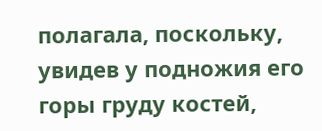полагала, поскольку, увидев у подножия его горы груду костей,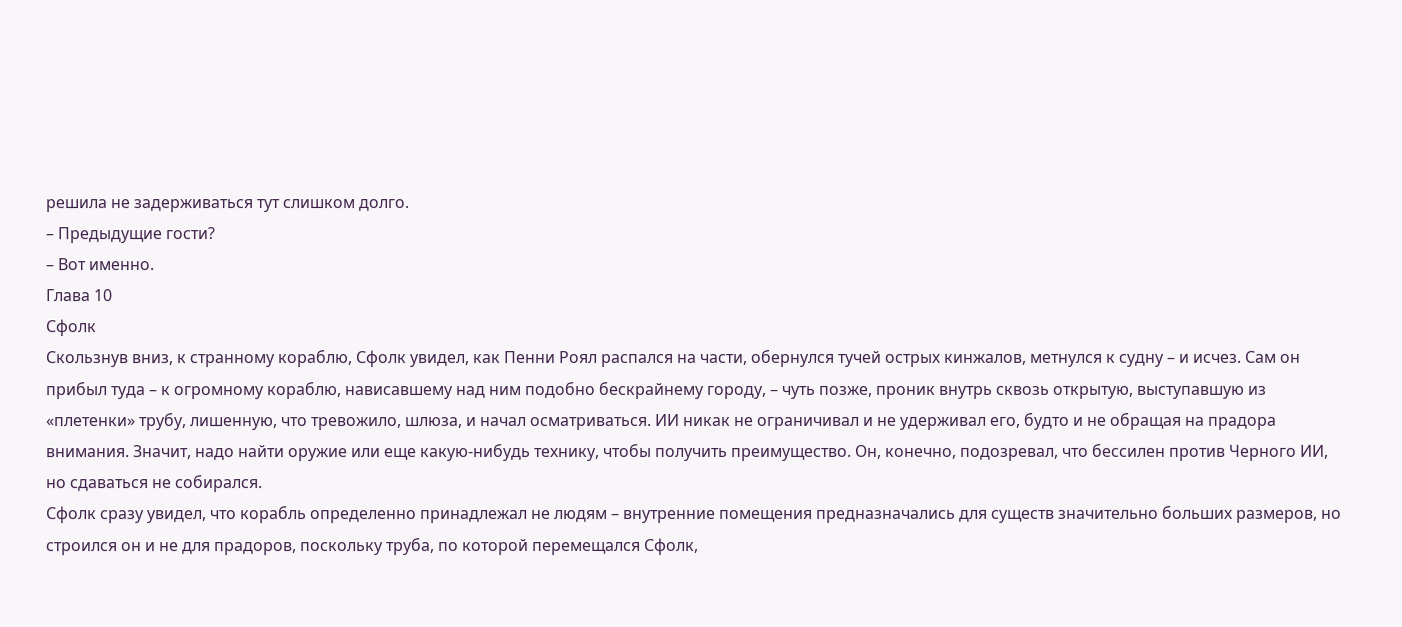решила не задерживаться тут слишком долго.
– Предыдущие гости?
– Вот именно.
Глава 10
Сфолк
Скользнув вниз, к странному кораблю, Сфолк увидел, как Пенни Роял распался на части, обернулся тучей острых кинжалов, метнулся к судну – и исчез. Сам он прибыл туда – к огромному кораблю, нависавшему над ним подобно бескрайнему городу, – чуть позже, проник внутрь сквозь открытую, выступавшую из «плетенки» трубу, лишенную, что тревожило, шлюза, и начал осматриваться. ИИ никак не ограничивал и не удерживал его, будто и не обращая на прадора внимания. Значит, надо найти оружие или еще какую-нибудь технику, чтобы получить преимущество. Он, конечно, подозревал, что бессилен против Черного ИИ, но сдаваться не собирался.
Сфолк сразу увидел, что корабль определенно принадлежал не людям – внутренние помещения предназначались для существ значительно больших размеров, но строился он и не для прадоров, поскольку труба, по которой перемещался Сфолк,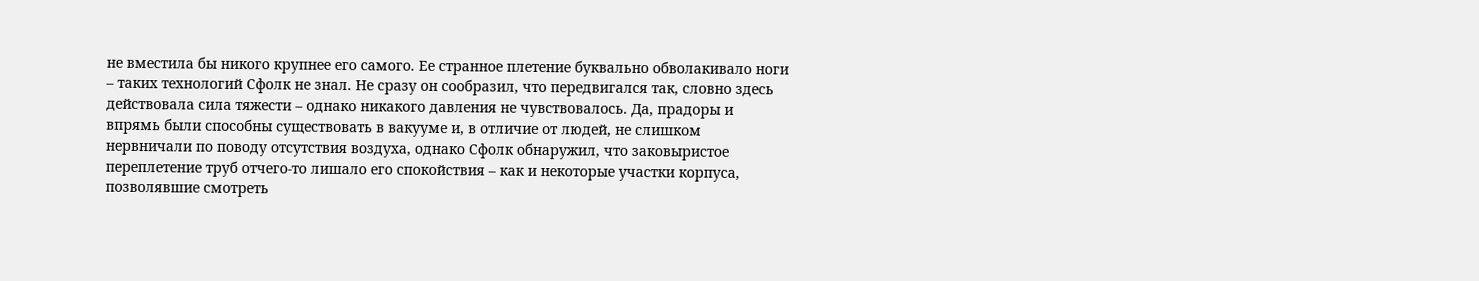не вместила бы никого крупнее его самого. Ее странное плетение буквально обволакивало ноги – таких технологий Сфолк не знал. Не сразу он сообразил, что передвигался так, словно здесь действовала сила тяжести – однако никакого давления не чувствовалось. Да, прадоры и впрямь были способны существовать в вакууме и, в отличие от людей, не слишком нервничали по поводу отсутствия воздуха, однако Сфолк обнаружил, что заковыристое переплетение труб отчего-то лишало его спокойствия – как и некоторые участки корпуса, позволявшие смотреть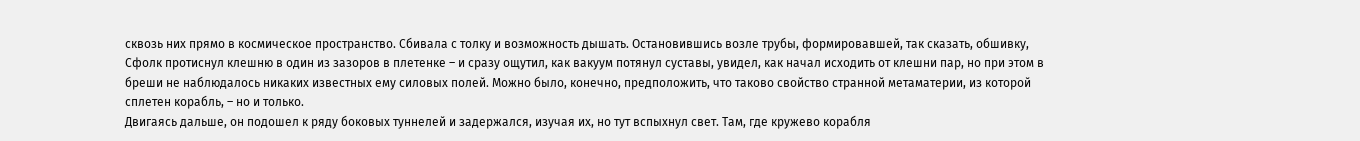сквозь них прямо в космическое пространство. Сбивала с толку и возможность дышать. Остановившись возле трубы, формировавшей, так сказать, обшивку, Сфолк протиснул клешню в один из зазоров в плетенке – и сразу ощутил, как вакуум потянул суставы, увидел, как начал исходить от клешни пар, но при этом в бреши не наблюдалось никаких известных ему силовых полей. Можно было, конечно, предположить, что таково свойство странной метаматерии, из которой сплетен корабль, – но и только.
Двигаясь дальше, он подошел к ряду боковых туннелей и задержался, изучая их, но тут вспыхнул свет. Там, где кружево корабля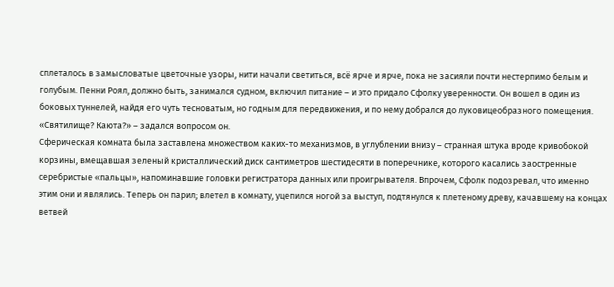сплеталось в замысловатые цветочные узоры, нити начали светиться, всё ярче и ярче, пока не засияли почти нестерпимо белым и голубым. Пенни Роял, должно быть, занимался судном, включил питание – и это придало Сфолку уверенности. Он вошел в один из боковых туннелей, найдя его чуть тесноватым, но годным для передвижения, и по нему добрался до луковицеобразного помещения.
«Святилище? Каюта?» – задался вопросом он.
Сферическая комната была заставлена множеством каких-то механизмов, в углублении внизу – странная штука вроде кривобокой корзины, вмещавшая зеленый кристаллический диск сантиметров шестидесяти в поперечнике, которого касались заостренные серебристые «пальцы», напоминавшие головки регистратора данных или проигрывателя. Впрочем, Сфолк подозревал, что именно этим они и являлись. Теперь он парил; влетел в комнату, уцепился ногой за выступ, подтянулся к плетеному древу, качавшему на концах ветвей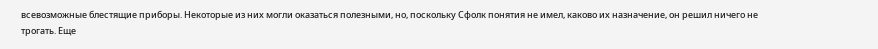всевозможные блестящие приборы. Некоторые из них могли оказаться полезными, но, поскольку Сфолк понятия не имел, каково их назначение, он решил ничего не трогать. Еще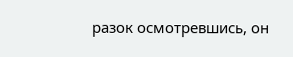разок осмотревшись, он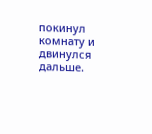покинул комнату и двинулся дальше.